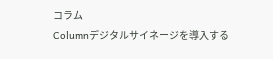コラム
Columnデジタルサイネージを導入する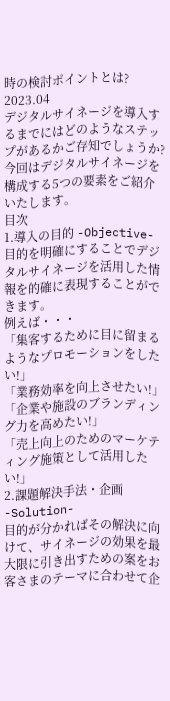時の検討ポイントとは?
2023.04
デジタルサイネージを導入するまでにはどのようなステップがあるかご存知でしょうか?
今回はデジタルサイネージを構成する5つの要素をご紹介いたします。
目次
1.導入の目的 -Objective-
目的を明確にすることでデジタルサイネージを活用した情報を的確に表現することができます。
例えば・・・
「集客するために目に留まるようなプロモーションをしたい!」
「業務効率を向上させたい!」
「企業や施設のブランディング力を高めたい!」
「売上向上のためのマーケティング施策として活用したい!」
2.課題解決手法・企画 -Solution-
目的が分かればその解決に向けて、サイネージの効果を最大限に引き出すための案をお客さまのテーマに合わせて企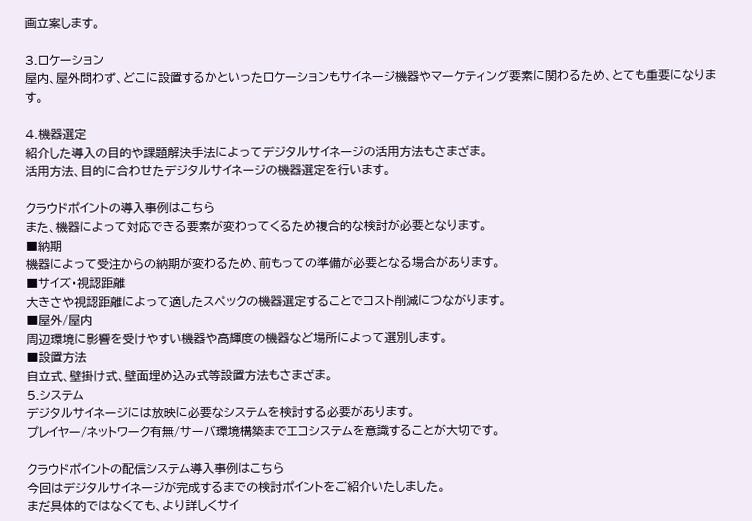画立案します。

3.ロケーション
屋内、屋外問わず、どこに設置するかといったロケーションもサイネージ機器やマーケティング要素に関わるため、とても重要になります。

4.機器選定
紹介した導入の目的や課題解決手法によってデジタルサイネージの活用方法もさまざま。
活用方法、目的に合わせたデジタルサイネージの機器選定を行います。

クラウドポイントの導入事例はこちら
また、機器によって対応できる要素が変わってくるため複合的な検討が必要となります。
■納期
機器によって受注からの納期が変わるため、前もっての準備が必要となる場合があります。
■サイズ・視認距離
大きさや視認距離によって適したスペックの機器選定することでコスト削減につながります。
■屋外/屋内
周辺環境に影響を受けやすい機器や高輝度の機器など場所によって選別します。
■設置方法
自立式、壁掛け式、壁面埋め込み式等設置方法もさまざま。
5.システム
デジタルサイネージには放映に必要なシステムを検討する必要があります。
プレイヤー/ネットワーク有無/サーバ環境構築までエコシステムを意識することが大切です。

クラウドポイントの配信システム導入事例はこちら
今回はデジタルサイネージが完成するまでの検討ポイントをご紹介いたしました。
まだ具体的ではなくても、より詳しくサイ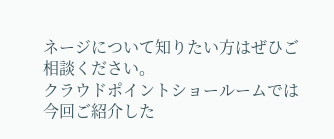ネージについて知りたい方はぜひご相談ください。
クラウドポイントショールームでは今回ご紹介した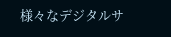様々なデジタルサ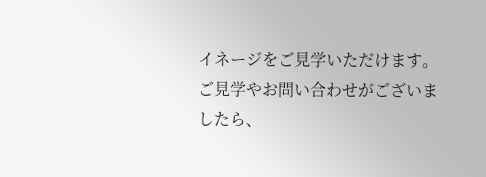イネージをご見学いただけます。
ご見学やお問い合わせがございましたら、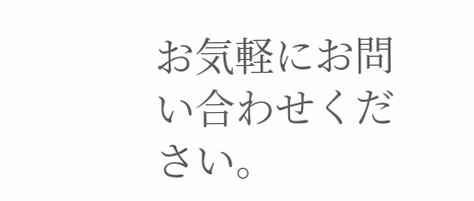お気軽にお問い合わせください。